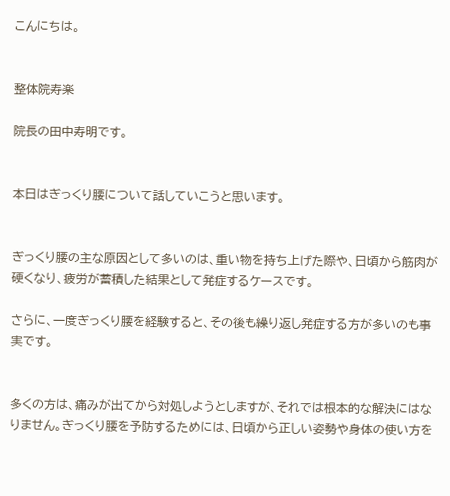こんにちは。


整体院寿楽

院長の田中寿明です。


本日はぎっくり腰について話していこうと思います。


ぎっくり腰の主な原因として多いのは、重い物を持ち上げた際や、日頃から筋肉が硬くなり、疲労が蓄積した結果として発症するケースです。

さらに、一度ぎっくり腰を経験すると、その後も繰り返し発症する方が多いのも事実です。


多くの方は、痛みが出てから対処しようとしますが、それでは根本的な解決にはなりません。ぎっくり腰を予防するためには、日頃から正しい姿勢や身体の使い方を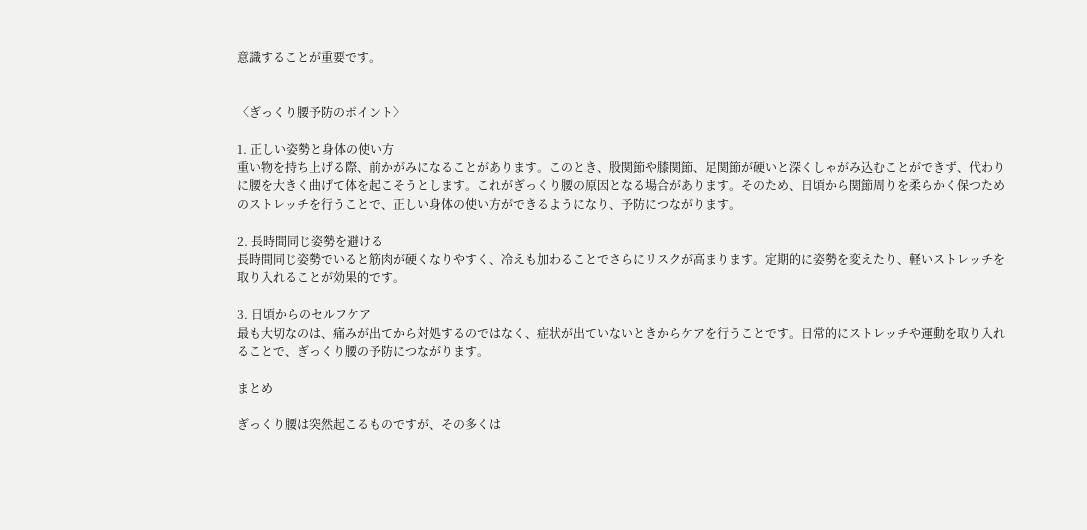意識することが重要です。


〈ぎっくり腰予防のポイント〉

1. 正しい姿勢と身体の使い方
重い物を持ち上げる際、前かがみになることがあります。このとき、股関節や膝関節、足関節が硬いと深くしゃがみ込むことができず、代わりに腰を大きく曲げて体を起こそうとします。これがぎっくり腰の原因となる場合があります。そのため、日頃から関節周りを柔らかく保つためのストレッチを行うことで、正しい身体の使い方ができるようになり、予防につながります。

2. 長時間同じ姿勢を避ける
長時間同じ姿勢でいると筋肉が硬くなりやすく、冷えも加わることでさらにリスクが高まります。定期的に姿勢を変えたり、軽いストレッチを取り入れることが効果的です。

3. 日頃からのセルフケア
最も大切なのは、痛みが出てから対処するのではなく、症状が出ていないときからケアを行うことです。日常的にストレッチや運動を取り入れることで、ぎっくり腰の予防につながります。

まとめ

ぎっくり腰は突然起こるものですが、その多くは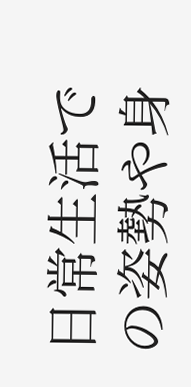日常生活での姿勢や身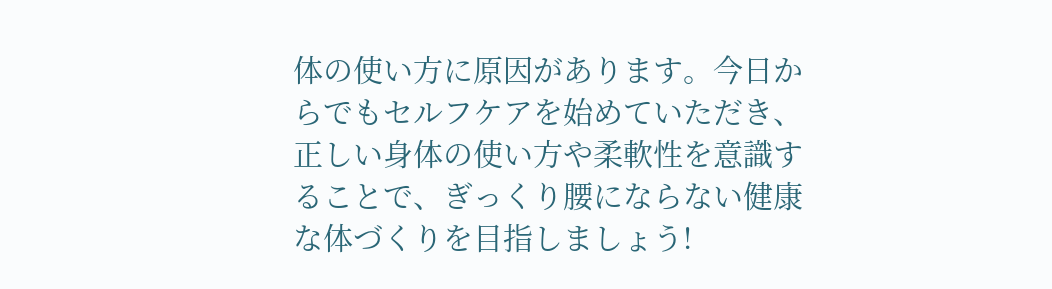体の使い方に原因があります。今日からでもセルフケアを始めていただき、正しい身体の使い方や柔軟性を意識することで、ぎっくり腰にならない健康な体づくりを目指しましょう!